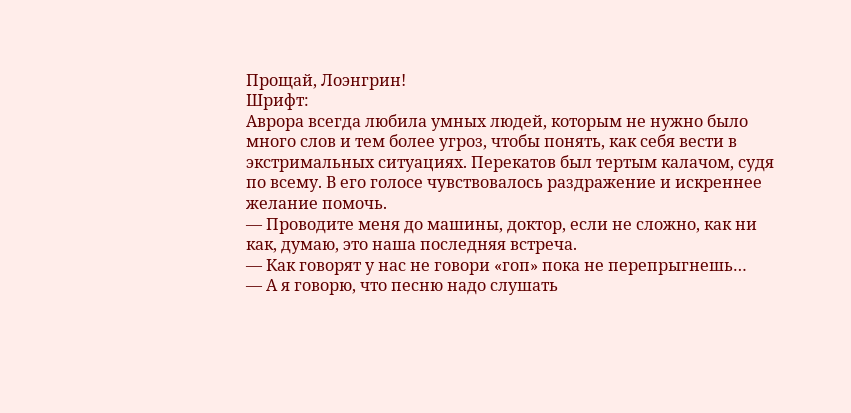Прощай, Лоэнгрин!
Шрифт:
Аврора всегда любила умных людей, которым не нужно было много слов и тем более угроз, чтобы понять, как себя вести в экстримальных ситуациях. Перекатов был тертым калачом, судя по всему. В его голосе чувствовалось раздражение и искреннее желание помочь.
— Проводите меня до машины, доктор, если не сложно, как ни как, думаю, это наша последняя встреча.
— Как говорят у нас не говори «гоп» пока не перепрыгнешь…
— А я говорю, что песню надо слушать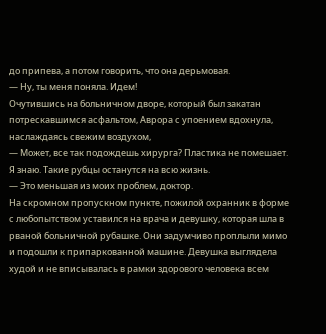до припева, а потом говорить, что она дерьмовая.
— Ну, ты меня поняла. Идем!
Очутившись на больничном дворе, который был закатан потрескавшимся асфальтом, Аврора с упоением вдохнула, наслаждаясь свежим воздухом,
— Может, все так подождешь хирурга? Пластика не помешает. Я знаю. Такие рубцы останутся на всю жизнь.
— Это меньшая из моих проблем, доктор.
На скромном пропускном пункте, пожилой охранник в форме с любопытством уставился на врача и девушку, которая шла в рваной больничной рубашке. Они задумчиво проплыли мимо и подошли к припаркованной машине. Девушка выглядела худой и не вписывалась в рамки здорового человека всем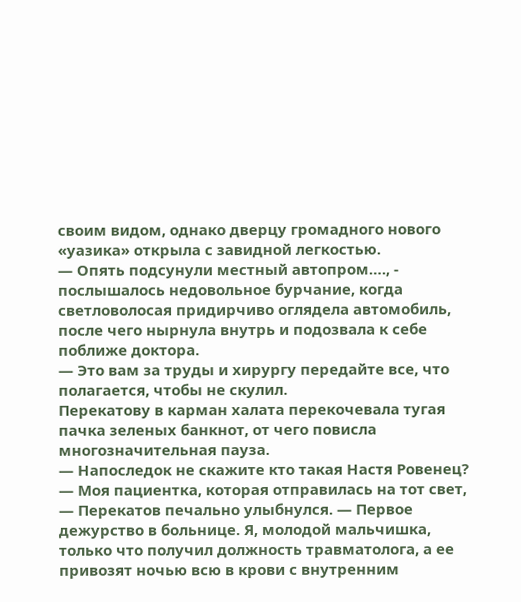своим видом, однако дверцу громадного нового «уазика» открыла с завидной легкостью.
— Опять подсунули местный автопром…., - послышалось недовольное бурчание, когда светловолосая придирчиво оглядела автомобиль, после чего нырнула внутрь и подозвала к себе поближе доктора.
— Это вам за труды и хирургу передайте все, что полагается, чтобы не скулил.
Перекатову в карман халата перекочевала тугая пачка зеленых банкнот, от чего повисла многозначительная пауза.
— Напоследок не скажите кто такая Настя Ровенец?
— Моя пациентка, которая отправилась на тот свет, — Перекатов печально улыбнулся. — Первое дежурство в больнице. Я, молодой мальчишка, только что получил должность травматолога, а ее привозят ночью всю в крови с внутренним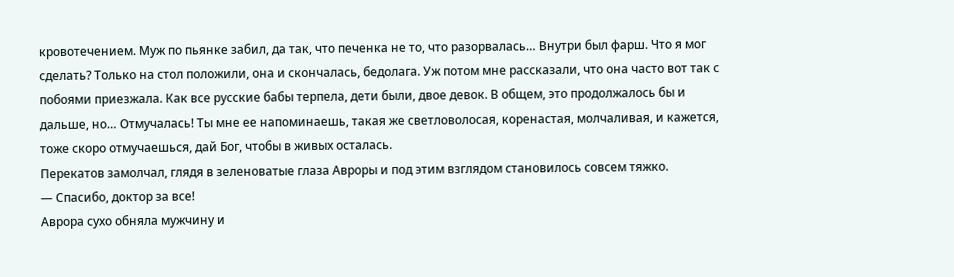кровотечением. Муж по пьянке забил, да так, что печенка не то, что разорвалась… Внутри был фарш. Что я мог сделать? Только на стол положили, она и скончалась, бедолага. Уж потом мне рассказали, что она часто вот так с побоями приезжала. Как все русские бабы терпела, дети были, двое девок. В общем, это продолжалось бы и дальше, но… Отмучалась! Ты мне ее напоминаешь, такая же светловолосая, коренастая, молчаливая, и кажется, тоже скоро отмучаешься, дай Бог, чтобы в живых осталась.
Перекатов замолчал, глядя в зеленоватые глаза Авроры и под этим взглядом становилось совсем тяжко.
— Спасибо, доктор за все!
Аврора сухо обняла мужчину и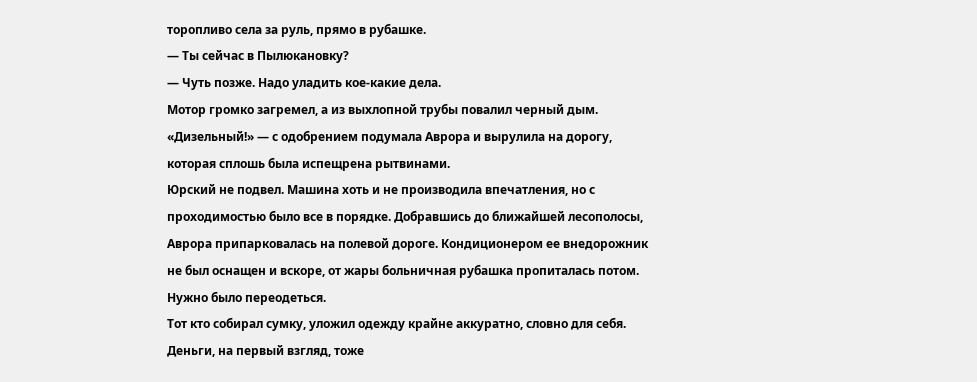торопливо села за руль, прямо в рубашке.
— Ты сейчас в Пылюкановку?
— Чуть позже. Надо уладить кое-какие дела.
Мотор громко загремел, а из выхлопной трубы повалил черный дым.
«Дизельный!» — с одобрением подумала Аврора и вырулила на дорогу, которая сплошь была испещрена рытвинами.
Юрский не подвел. Машина хоть и не производила впечатления, но с проходимостью было все в порядке. Добравшись до ближайшей лесополосы, Аврора припарковалась на полевой дороге. Кондиционером ее внедорожник не был оснащен и вскоре, от жары больничная рубашка пропиталась потом. Нужно было переодеться.
Тот кто собирал сумку, уложил одежду крайне аккуратно, словно для себя. Деньги, на первый взгляд, тоже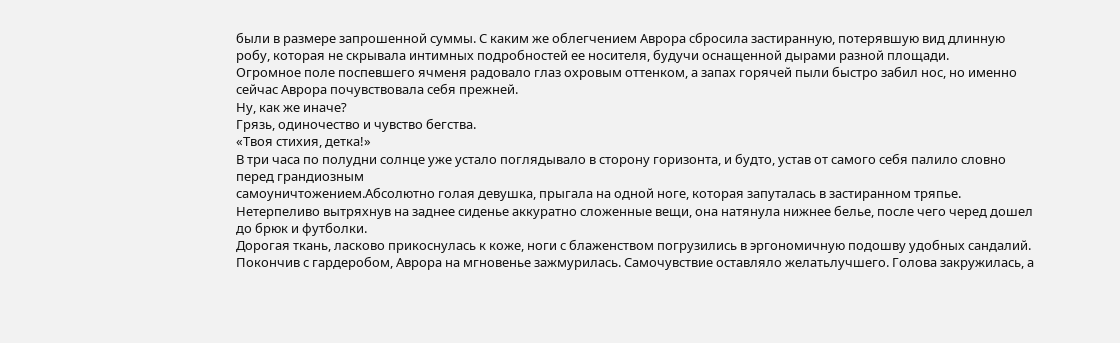были в размере запрошенной суммы. С каким же облегчением Аврора сбросила застиранную, потерявшую вид длинную робу, которая не скрывала интимных подробностей ее носителя, будучи оснащенной дырами разной площади.
Огромное поле поспевшего ячменя радовало глаз охровым оттенком, а запах горячей пыли быстро забил нос, но именно сейчас Аврора почувствовала себя прежней.
Ну, как же иначе?
Грязь, одиночество и чувство бегства.
«Твоя стихия, детка!»
В три часа по полудни солнце уже устало поглядывало в сторону горизонта, и будто, устав от самого себя палило словно перед грандиозным
самоуничтожением.Абсолютно голая девушка, прыгала на одной ноге, которая запуталась в застиранном тряпье. Нетерпеливо вытряхнув на заднее сиденье аккуратно сложенные вещи, она натянула нижнее белье, после чего черед дошел до брюк и футболки.
Дорогая ткань, ласково прикоснулась к коже, ноги с блаженством погрузились в эргономичную подошву удобных сандалий. Покончив с гардеробом, Аврора на мгновенье зажмурилась. Самочувствие оставляло желатьлучшего. Голова закружилась, а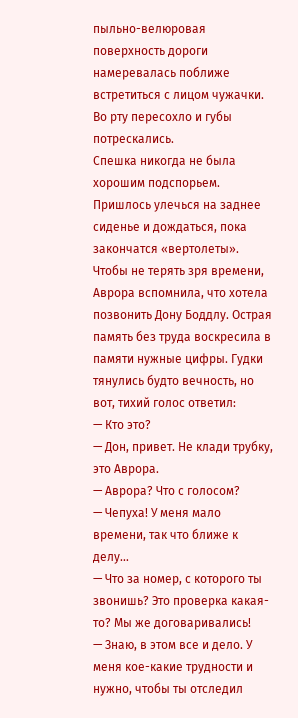пыльно-велюровая поверхность дороги намеревалась поближе встретиться с лицом чужачки.
Во рту пересохло и губы потрескались.
Спешка никогда не была хорошим подспорьем.
Пришлось улечься на заднее сиденье и дождаться, пока закончатся «вертолеты».
Чтобы не терять зря времени, Аврора вспомнила, что хотела позвонить Дону Боддлу. Острая память без труда воскресила в памяти нужные цифры. Гудки тянулись будто вечность, но вот, тихий голос ответил:
— Кто это?
— Дон, привет. Не клади трубку, это Аврора.
— Аврора? Что с голосом?
— Чепуха! У меня мало времени, так что ближе к делу…
— Что за номер, с которого ты звонишь? Это проверка какая-то? Мы же договаривались!
— Знаю, в этом все и дело. У меня кое-какие трудности и нужно, чтобы ты отследил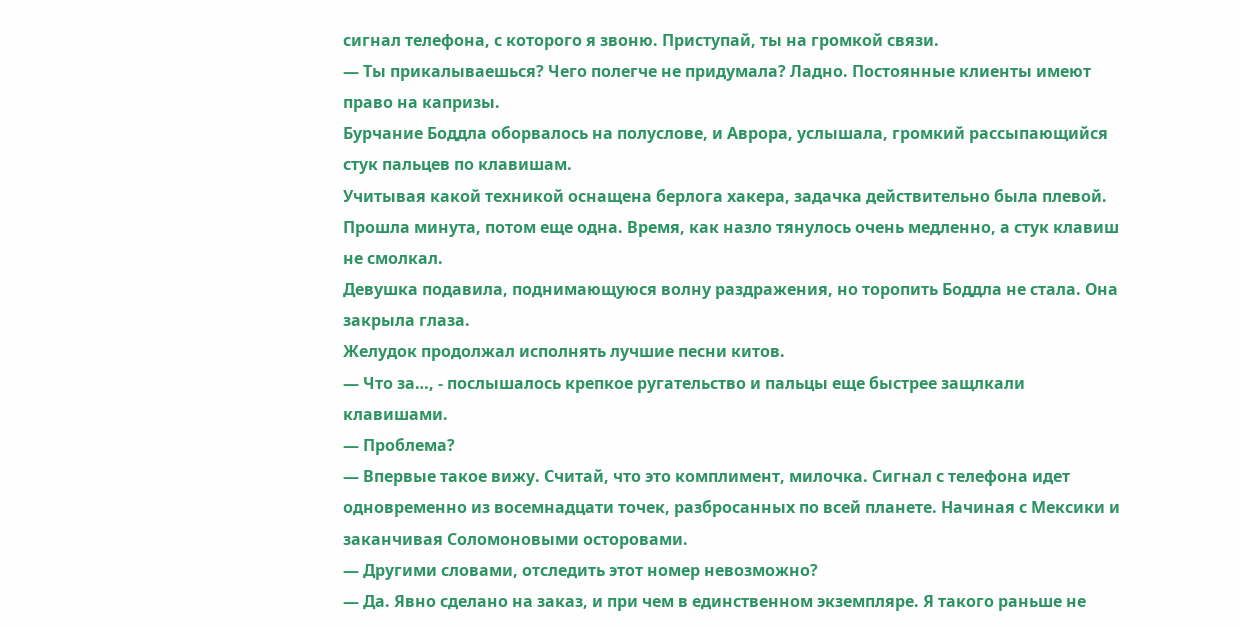сигнал телефона, с которого я звоню. Приступай, ты на громкой связи.
— Ты прикалываешься? Чего полегче не придумала? Ладно. Постоянные клиенты имеют право на капризы.
Бурчание Боддла оборвалось на полуслове, и Аврора, услышала, громкий рассыпающийся стук пальцев по клавишам.
Учитывая какой техникой оснащена берлога хакера, задачка действительно была плевой.
Прошла минута, потом еще одна. Время, как назло тянулось очень медленно, а стук клавиш не смолкал.
Девушка подавила, поднимающуюся волну раздражения, но торопить Боддла не стала. Она закрыла глаза.
Желудок продолжал исполнять лучшие песни китов.
— Что за…, - послышалось крепкое ругательство и пальцы еще быстрее защлкали клавишами.
— Проблема?
— Впервые такое вижу. Считай, что это комплимент, милочка. Сигнал с телефона идет одновременно из восемнадцати точек, разбросанных по всей планете. Начиная с Мексики и заканчивая Соломоновыми осторовами.
— Другими словами, отследить этот номер невозможно?
— Да. Явно сделано на заказ, и при чем в единственном экземпляре. Я такого раньше не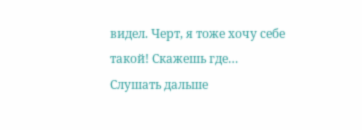видел. Черт, я тоже хочу себе такой! Скажешь где…
Слушать дальше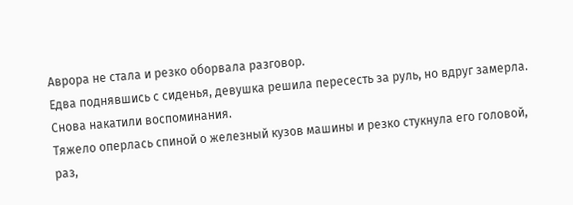Аврора не стала и резко оборвала разговор.
Едва поднявшись с сиденья, девушка решила пересесть за руль, но вдруг замерла. Снова накатили воспоминания.
Тяжело оперлась спиной о железный кузов машины и резко стукнула его головой, раз,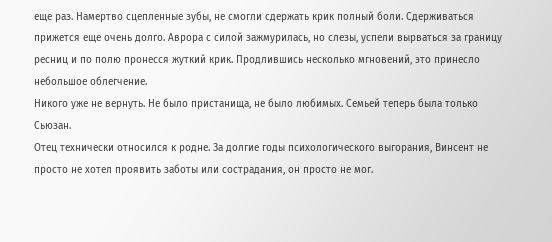еще раз. Намертво сцепленные зубы, не смогли сдержать крик полный боли. Сдерживаться прижется еще очень долго. Аврора с силой зажмурилась, но слезы, успели вырваться за границу ресниц и по полю пронесся жуткий крик. Продлившись несколько мгновений, это принесло небольшое облегчение.
Никого уже не вернуть. Не было пристанища, не было любимых. Семьей теперь была только Сьюзан.
Отец технически относился к родне. За долгие годы психологического выгорания, Винсент не просто не хотел проявить заботы или сострадания, он просто не мог.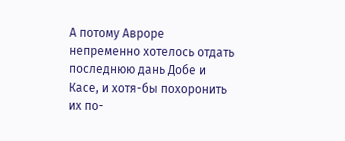А потому Авроре непременно хотелось отдать последнюю дань Добе и Касе, и хотя-бы похоронить их по-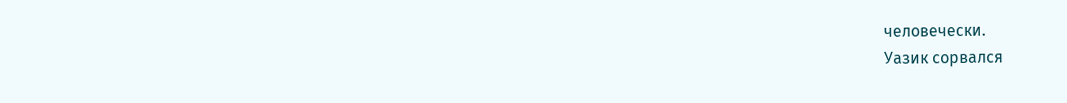человечески.
Уазик сорвался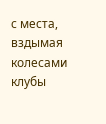с места, вздымая колесами клубы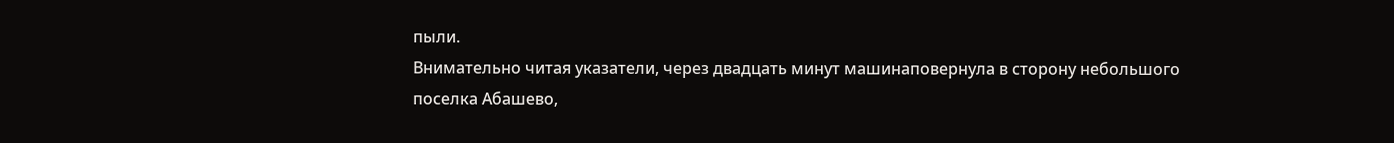пыли.
Внимательно читая указатели, через двадцать минут машинаповернула в сторону небольшого поселка Абашево,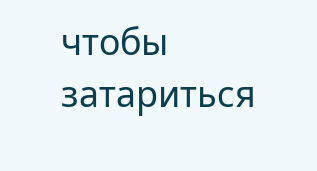чтобы затариться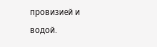провизией и водой.